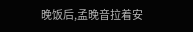晚饭后,孟晚音拉着安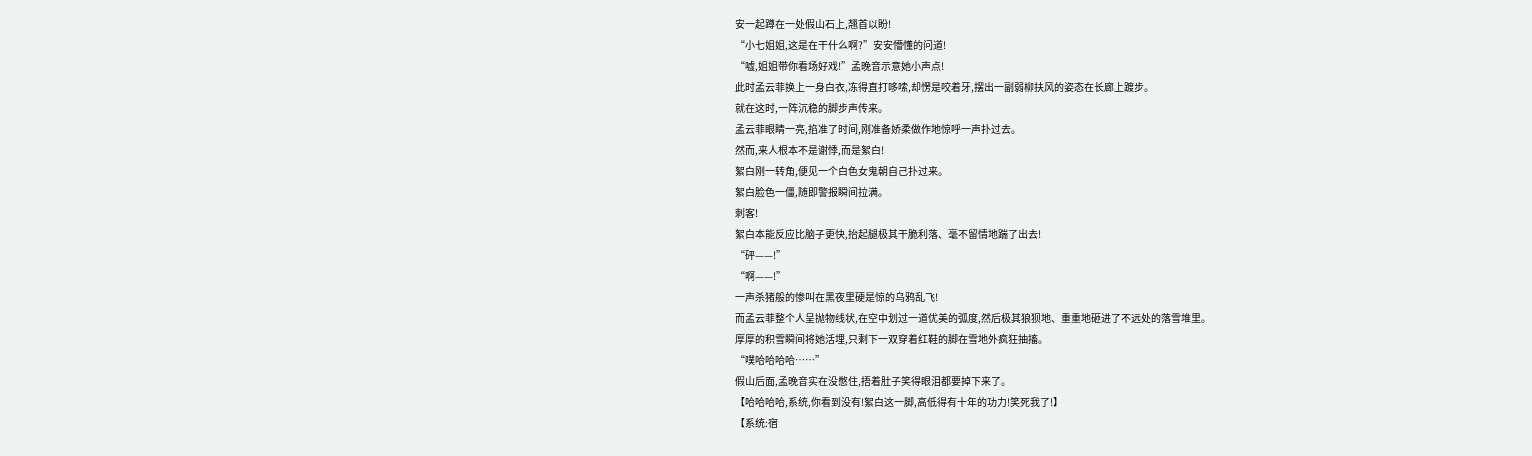安一起蹲在一处假山石上,翘首以盼!
“小七姐姐,这是在干什么啊?”安安懵懂的问道!
“嘘,姐姐带你看场好戏!”孟晚音示意她小声点!
此时孟云菲换上一身白衣,冻得直打哆嗦,却愣是咬着牙,摆出一副弱柳扶风的姿态在长廊上踱步。
就在这时,一阵沉稳的脚步声传来。
孟云菲眼睛一亮,掐准了时间,刚准备娇柔做作地惊呼一声扑过去。
然而,来人根本不是谢悸,而是絮白!
絮白刚一转角,便见一个白色女鬼朝自己扑过来。
絮白脸色一僵,随即警报瞬间拉满。
刺客!
絮白本能反应比脑子更快,抬起腿极其干脆利落、毫不留情地踹了出去!
“砰——!”
“啊——!”
一声杀猪般的惨叫在黑夜里硬是惊的乌鸦乱飞!
而孟云菲整个人呈抛物线状,在空中划过一道优美的弧度,然后极其狼狈地、重重地砸进了不远处的落雪堆里。
厚厚的积雪瞬间将她活埋,只剩下一双穿着红鞋的脚在雪地外疯狂抽搐。
“噗哈哈哈哈……”
假山后面,孟晚音实在没憋住,捂着肚子笑得眼泪都要掉下来了。
【哈哈哈哈,系统,你看到没有!絮白这一脚,高低得有十年的功力!笑死我了!】
【系统:宿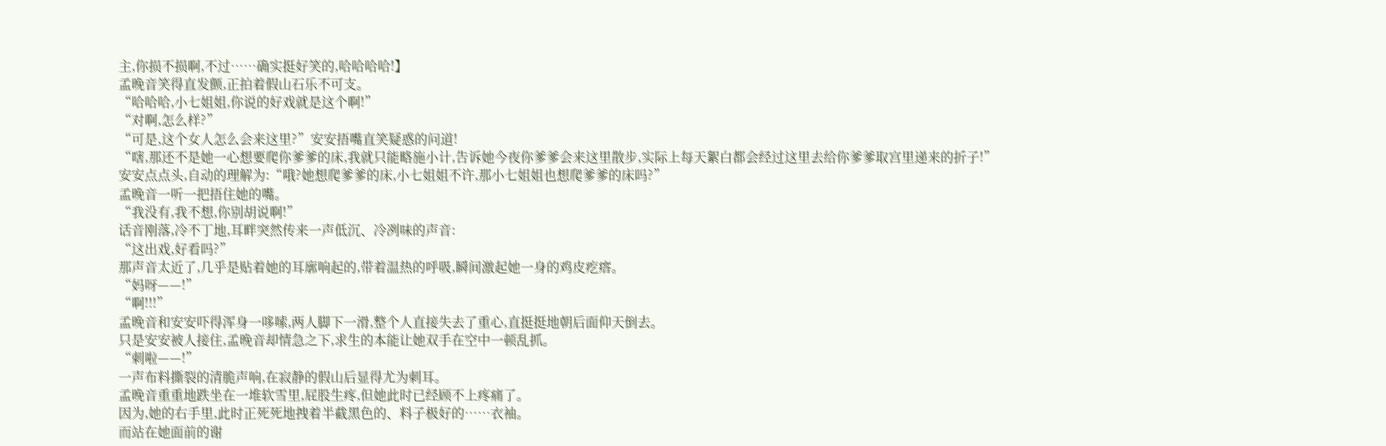主,你损不损啊,不过……确实挺好笑的,哈哈哈哈!】
孟晚音笑得直发颤,正拍着假山石乐不可支。
“哈哈哈,小七姐姐,你说的好戏就是这个啊!”
“对啊,怎么样?”
“可是,这个女人怎么会来这里?”安安捂嘴直笑疑惑的问道!
“嗐,那还不是她一心想要爬你爹爹的床,我就只能略施小计,告诉她今夜你爹爹会来这里散步,实际上每天絮白都会经过这里去给你爹爹取宫里递来的折子!”
安安点点头,自动的理解为:“哦?她想爬爹爹的床,小七姐姐不许,那小七姐姐也想爬爹爹的床吗?”
孟晚音一听一把捂住她的嘴。
“我没有,我不想,你别胡说啊!”
话音刚落,冷不丁地,耳畔突然传来一声低沉、冷冽味的声音:
“这出戏,好看吗?”
那声音太近了,几乎是贴着她的耳廓响起的,带着温热的呼吸,瞬间激起她一身的鸡皮疙瘩。
“妈呀——!”
“啊!!!”
孟晚音和安安吓得浑身一哆嗦,两人脚下一滑,整个人直接失去了重心,直挺挺地朝后面仰天倒去。
只是安安被人接住,孟晚音却情急之下,求生的本能让她双手在空中一顿乱抓。
“刺啦——!”
一声布料撕裂的清脆声响,在寂静的假山后显得尤为刺耳。
孟晚音重重地跌坐在一堆软雪里,屁股生疼,但她此时已经顾不上疼痛了。
因为,她的右手里,此时正死死地拽着半截黑色的、料子极好的……衣袖。
而站在她面前的谢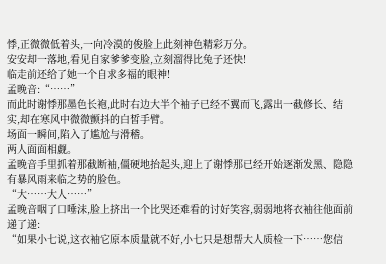悸,正微微低着头,一向冷漠的俊脸上此刻神色精彩万分。
安安却一落地,看见自家爹爹变脸,立刻溜得比兔子还快!
临走前还给了她一个自求多福的眼神!
孟晚音:“……”
而此时谢悸那墨色长袍,此时右边大半个袖子已经不翼而飞,露出一截修长、结实,却在寒风中微微颤抖的白皙手臂。
场面一瞬间,陷入了尴尬与滑稽。
两人面面相觑。
孟晚音手里抓着那截断袖,僵硬地抬起头,迎上了谢悸那已经开始逐渐发黑、隐隐有暴风雨来临之势的脸色。
“大……大人……”
孟晚音咽了口唾沫,脸上挤出一个比哭还难看的讨好笑容,弱弱地将衣袖往他面前递了递:
“如果小七说,这衣袖它原本质量就不好,小七只是想帮大人质检一下……您信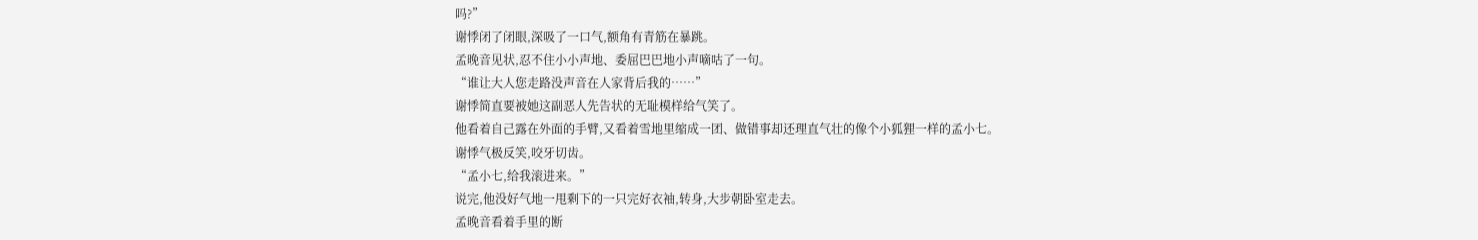吗?”
谢悸闭了闭眼,深吸了一口气,额角有青筋在暴跳。
孟晚音见状,忍不住小小声地、委屈巴巴地小声嘀咕了一句。
“谁让大人您走路没声音在人家背后我的……”
谢悸简直要被她这副恶人先告状的无耻模样给气笑了。
他看着自己露在外面的手臂,又看着雪地里缩成一团、做错事却还理直气壮的像个小狐狸一样的孟小七。
谢悸气极反笑,咬牙切齿。
“孟小七,给我滚进来。”
说完,他没好气地一甩剩下的一只完好衣袖,转身,大步朝卧室走去。
孟晚音看着手里的断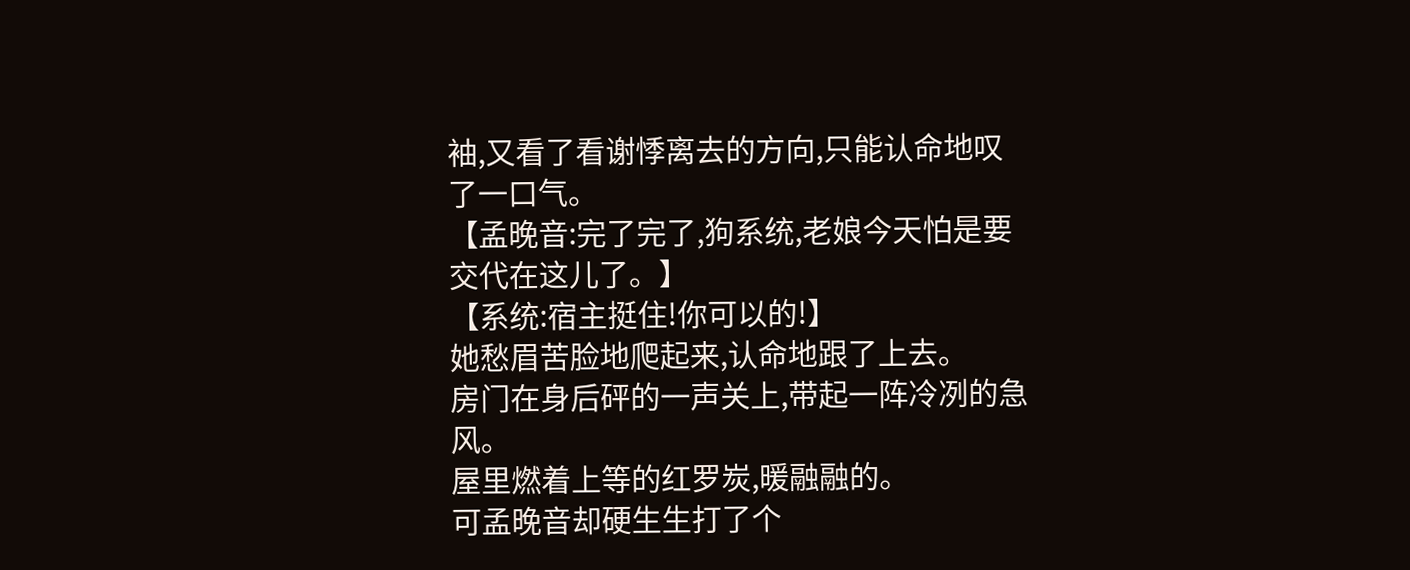袖,又看了看谢悸离去的方向,只能认命地叹了一口气。
【孟晚音:完了完了,狗系统,老娘今天怕是要交代在这儿了。】
【系统:宿主挺住!你可以的!】
她愁眉苦脸地爬起来,认命地跟了上去。
房门在身后砰的一声关上,带起一阵冷冽的急风。
屋里燃着上等的红罗炭,暖融融的。
可孟晚音却硬生生打了个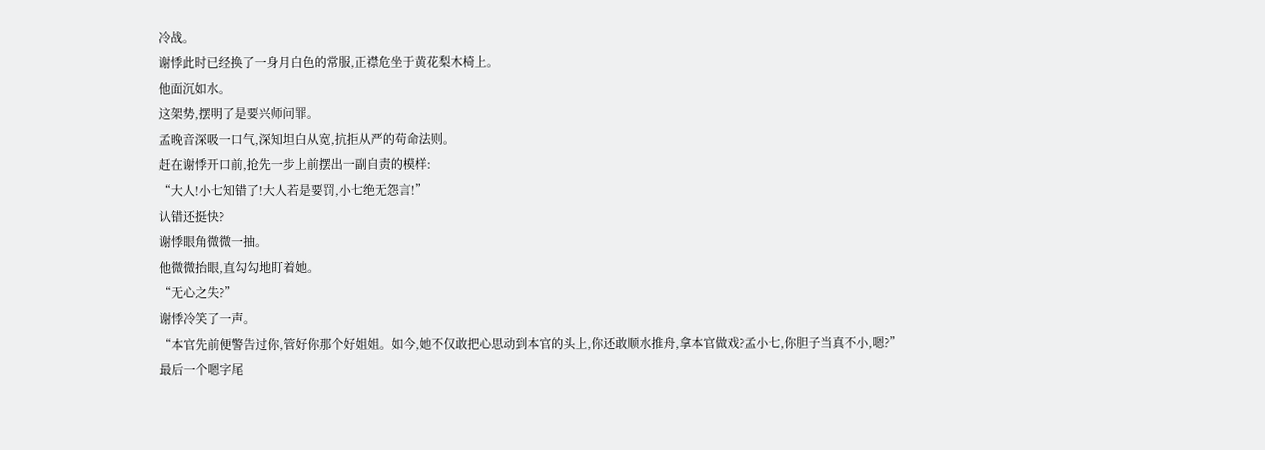冷战。
谢悸此时已经换了一身月白色的常服,正襟危坐于黄花梨木椅上。
他面沉如水。
这架势,摆明了是要兴师问罪。
孟晚音深吸一口气,深知坦白从宽,抗拒从严的苟命法则。
赶在谢悸开口前,抢先一步上前摆出一副自责的模样:
“大人!小七知错了!大人若是要罚,小七绝无怨言!”
认错还挺快?
谢悸眼角微微一抽。
他微微抬眼,直勾勾地盯着她。
“无心之失?”
谢悸冷笑了一声。
“本官先前便警告过你,管好你那个好姐姐。如今,她不仅敢把心思动到本官的头上,你还敢顺水推舟,拿本官做戏?孟小七,你胆子当真不小,嗯?”
最后一个嗯字尾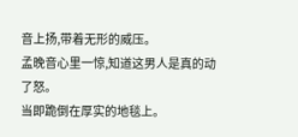音上扬,带着无形的威压。
孟晚音心里一惊,知道这男人是真的动了怒。
当即跪倒在厚实的地毯上。